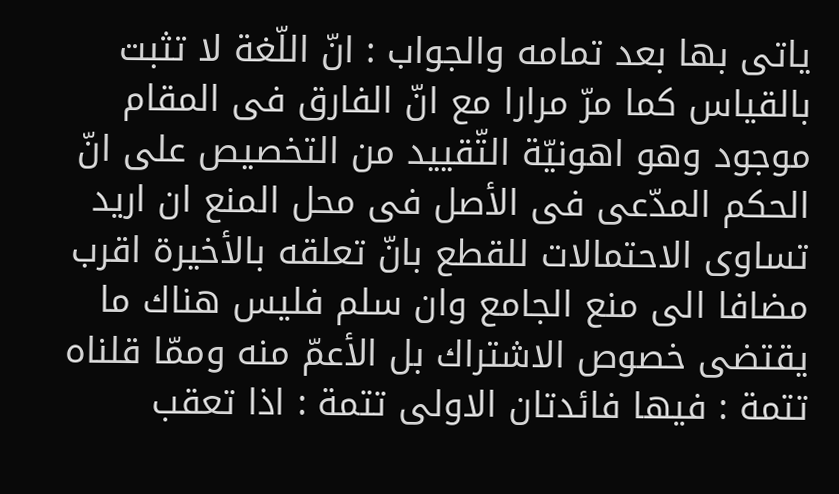ياتى بها بعد تمامه والجواب : انّ اللّغة لا تثبت بالقياس كما مرّ مرارا مع انّ الفارق فى المقام موجود وهو اهونيّة التّقييد من التخصيص على انّ الحكم المدّعى فى الأصل فى محل المنع ان اريد تساوى الاحتمالات للقطع بانّ تعلقه بالأخيرة اقرب مضافا الى منع الجامع وان سلم فليس هناك ما يقتضى خصوص الاشتراك بل الأعمّ منه وممّا قلناه تتمة : فيها فائدتان الاولى تتمة : اذا تعقب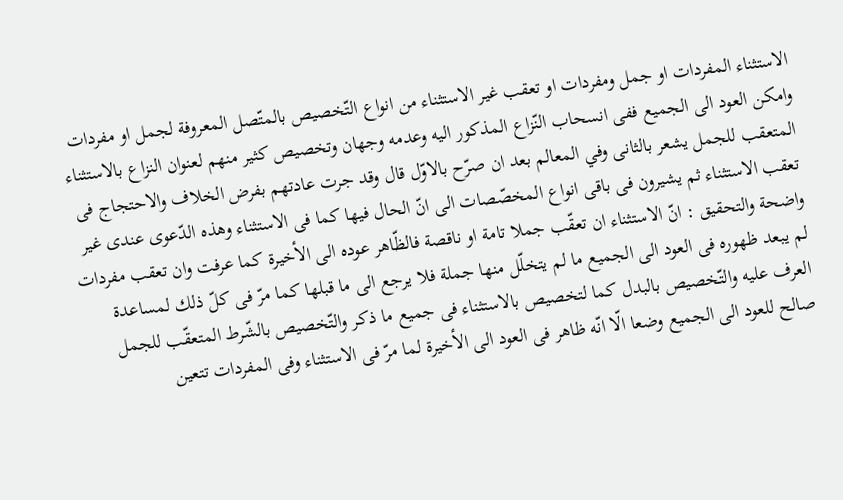الاستثناء المفردات او جمل ومفردات او تعقب غير الاستثناء من انواع التّخصيص بالمتّصل المعروفة لجمل او مفردات وامكن العود الى الجميع ففى انسحاب النّزاع المذكور اليه وعدمه وجهان وتخصيص كثير منهم لعنوان النزاع بالاستثناء المتعقب للجمل يشعر بالثانى وفي المعالم بعد ان صرّح بالاوّل قال وقد جرت عادتهم بفرض الخلاف والاحتجاج فى تعقب الاستثناء ثم يشيرون فى باقى انواع المخصّصات الى انّ الحال فيها كما فى الاستثناء وهذه الدّعوى عندى غير واضحة والتحقيق : انّ الاستثناء ان تعقّب جملا تامة او ناقصة فالظّاهر عوده الى الأخيرة كما عرفت وان تعقب مفردات لم يبعد ظهوره فى العود الى الجميع ما لم يتخلّل منها جملة فلا يرجع الى ما قبلها كما مرّ فى كلّ ذلك لمساعدة العرف عليه والتّخصيص بالبدل كما لتخصيص بالاستثناء فى جميع ما ذكر والتّخصيص بالشّرط المتعقّب للجمل صالح للعود الى الجميع وضعا الّا انّه ظاهر فى العود الى الأخيرة لما مرّ فى الاستثناء وفى المفردات تتعين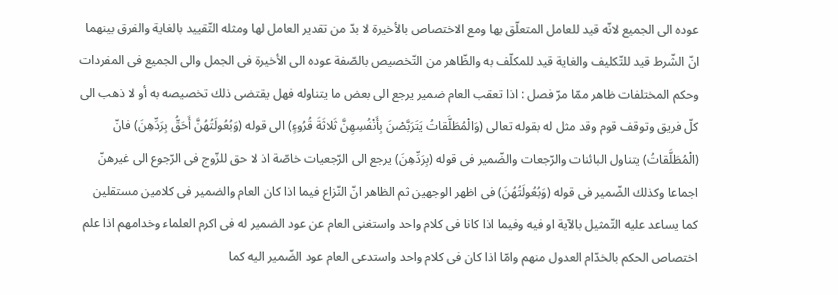عوده الى الجميع لانّه قيد للعامل المتعلّق بها ومع الاختصاص بالأخيرة لا بدّ من تقدير العامل لها ومثله التّقييد بالغاية والفرق بينهما انّ الشّرط قيد للتّكليف والغاية قيد للمكلّف به والظّاهر من التّخصيص بالصّفة عوده الى الأخيرة فى الجمل والى الجميع فى المفردات وحكم المختلفات ظاهر ممّا مرّ فصل : اذا تعقب العام ضمير يرجع الى بعض ما يتناوله فهل يقتضى ذلك تخصيصه به أو لا ذهب الى كلّ فريق وتوقف قوم وقد مثل له بقوله تعالى (وَالْمُطَلَّقاتُ يَتَرَبَّصْنَ بِأَنْفُسِهِنَّ ثَلاثَةَ قُرُوءٍ) الى قوله (وَبُعُولَتُهُنَّ أَحَقُّ بِرَدِّهِنَ) فانّ (الْمُطَلَّقاتُ) يتناول البائنات والرّجعات والضّمير فى قوله (بِرَدِّهِنَ) يرجع الى الرّجعيات خاصّة اذ لا حق للزّوج فى الرّجوع الى غيرهنّ اجماعا وكذلك الضّمير فى قوله (وَبُعُولَتُهُنَ) فى اظهر الوجهين ثم الظاهر انّ النّزاع فيما اذا كان العام والضمير فى كلامين مستقلين كما يساعد عليه التّمثيل بالآية او فيه وفيما اذا كانا فى كلام واحد واستغنى العام عن عود الضمير له فى اكرم العلماء وخدامهم اذا علم اختصاص الحكم بالخدّام العدول منهم وامّا اذا كان فى كلام واحد واستدعى العام عود الضّمير اليه كما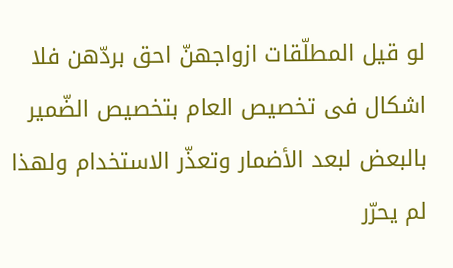لو قيل المطلّقات ازواجهنّ احق بردّهن فلا اشكال فى تخصيص العام بتخصيص الضّمير بالبعض لبعد الأضمار وتعذّر الاستخدام ولهذا لم يحرّر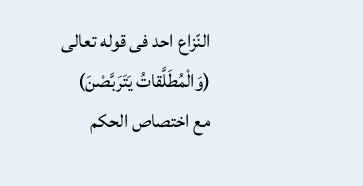النّزاع احد فى قوله تعالى (وَالْمُطَلَّقاتُ يَتَرَبَّصْنَ) مع اختصاص الحكم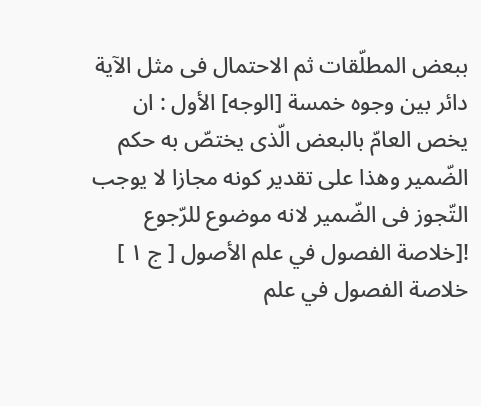ببعض المطلّقات ثم الاحتمال فى مثل الآية دائر بين وجوه خمسة [الوجه] الأول : ان يخص العامّ بالبعض الّذى يختصّ به حكم الضّمير وهذا على تقدير كونه مجازا لا يوجب التّجوز فى الضّمير لانه موضوع للرّجوع
![خلاصة الفصول في علم الأصول [ ج ١ ] خلاصة الفصول في علم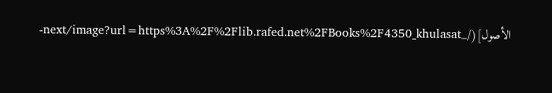الأصول](/_next/image?url=https%3A%2F%2Flib.rafed.net%2FBooks%2F4350_khulasat-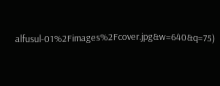alfusul-01%2Fimages%2Fcover.jpg&w=640&q=75)